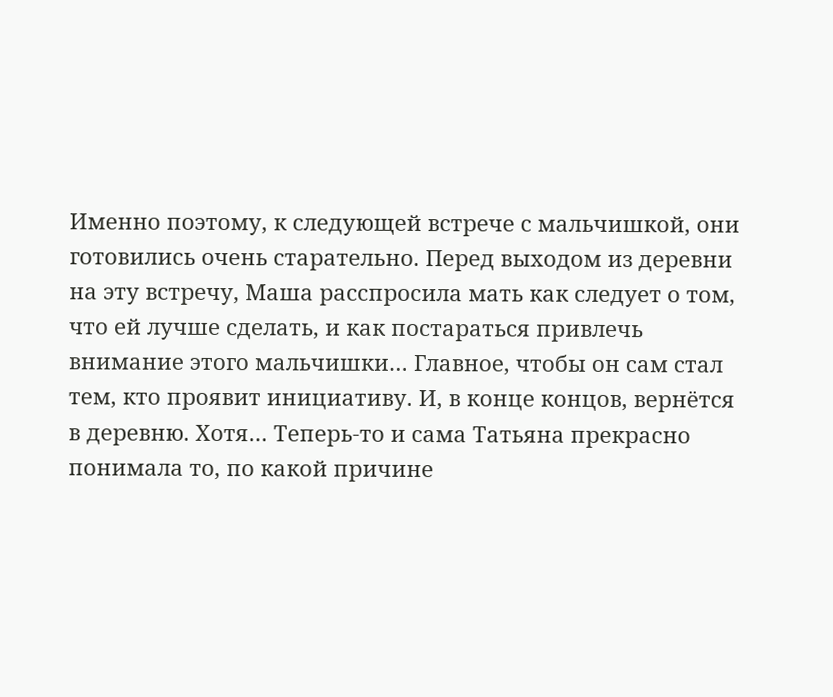Именно поэтому, к следующей встрече с мальчишкой, они готовились очень старательно. Перед выходом из деревни на эту встречу, Маша расспросила мать как следует о том, что ей лучше сделать, и как постараться привлечь внимание этого мальчишки… Главное, чтобы он сам стал тем, кто проявит инициативу. И, в конце концов, вернётся в деревню. Хотя… Теперь-то и сама Татьяна прекрасно понимала то, по какой причине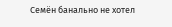Семён банально не хотел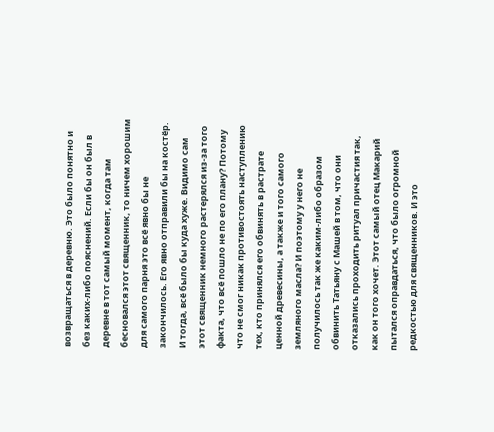возвращаться в деревню. Это было понятно и без каких-либо пояснений. Если бы он был в деревне в тот самый момент, когда там бесновался этот священник, то ничем хорошим для самого парня это всё явно бы не закончилось. Его явно отправили бы на костёр. И тогда, всё было бы куда хуже. Видимо сам этот священник немного растерялся из-за того факта, что всё пошло не по его плану? Потому что не смог никак противостоять наступлению тех, кто принялся его обвинять в растрате ценной древесины, а также и того самого земляного масла? И поэтому у него не получилось так же каким-либо образом обвинить Татьяну с Машей в том, что они отказались проходить ритуал причастия так, как он того хочет. Этот самый отец Макарий пытался оправдаться, что было огромной редкостью для священников. И это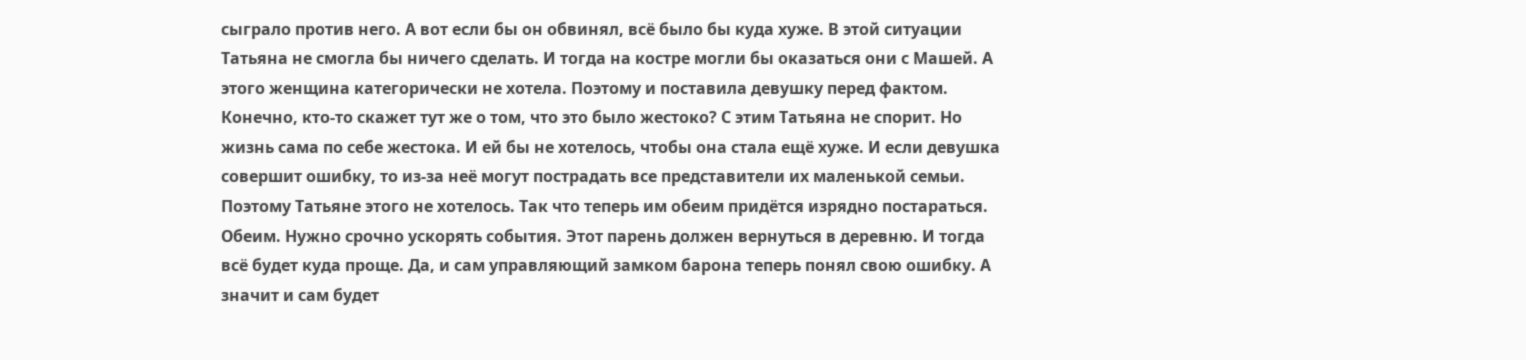сыграло против него. А вот если бы он обвинял, всё было бы куда хуже. В этой ситуации Татьяна не смогла бы ничего сделать. И тогда на костре могли бы оказаться они с Машей. А этого женщина категорически не хотела. Поэтому и поставила девушку перед фактом. Конечно, кто-то скажет тут же о том, что это было жестоко? С этим Татьяна не спорит. Но жизнь сама по себе жестока. И ей бы не хотелось, чтобы она стала ещё хуже. И если девушка совершит ошибку, то из-за неё могут пострадать все представители их маленькой семьи. Поэтому Татьяне этого не хотелось. Так что теперь им обеим придётся изрядно постараться. Обеим. Нужно срочно ускорять события. Этот парень должен вернуться в деревню. И тогда всё будет куда проще. Да, и сам управляющий замком барона теперь понял свою ошибку. А значит и сам будет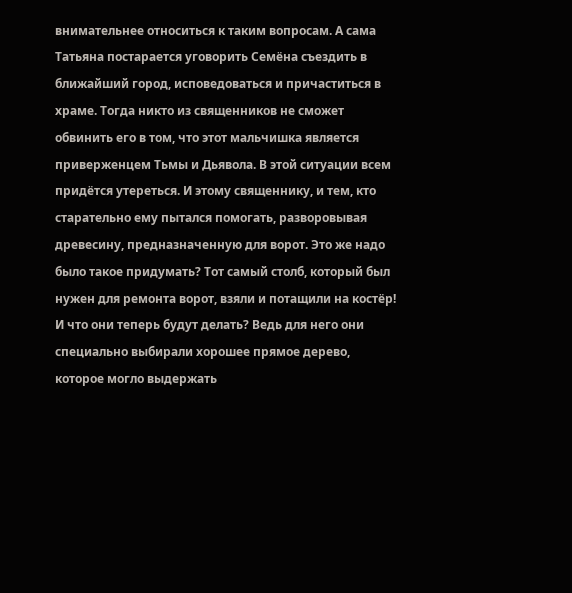внимательнее относиться к таким вопросам. А сама Татьяна постарается уговорить Семёна съездить в ближайший город, исповедоваться и причаститься в храме. Тогда никто из священников не сможет обвинить его в том, что этот мальчишка является приверженцем Тьмы и Дьявола. В этой ситуации всем придётся утереться. И этому священнику, и тем, кто старательно ему пытался помогать, разворовывая древесину, предназначенную для ворот. Это же надо было такое придумать? Тот самый столб, который был нужен для ремонта ворот, взяли и потащили на костёр! И что они теперь будут делать? Ведь для него они специально выбирали хорошее прямое дерево, которое могло выдержать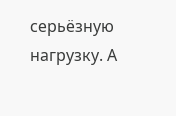серьёзную нагрузку. А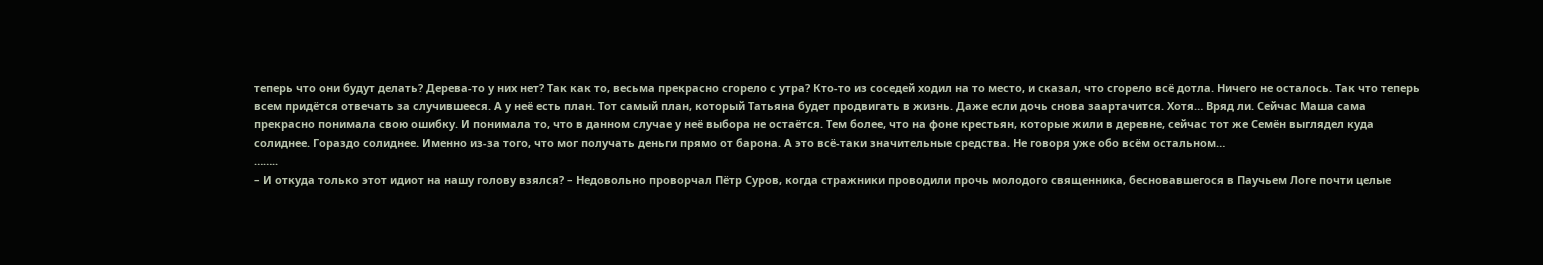теперь что они будут делать? Дерева-то у них нет? Так как то, весьма прекрасно сгорело с утра? Кто-то из соседей ходил на то место, и сказал, что сгорело всё дотла. Ничего не осталось. Так что теперь всем придётся отвечать за случившееся. А у неё есть план. Тот самый план, который Татьяна будет продвигать в жизнь. Даже если дочь снова заартачится. Хотя… Вряд ли. Сейчас Маша сама прекрасно понимала свою ошибку. И понимала то, что в данном случае у неё выбора не остаётся. Тем более, что на фоне крестьян, которые жили в деревне, сейчас тот же Семён выглядел куда солиднее. Гораздо солиднее. Именно из-за того, что мог получать деньги прямо от барона. А это всё-таки значительные средства. Не говоря уже обо всём остальном…
……..
– И откуда только этот идиот на нашу голову взялся? – Недовольно проворчал Пётр Суров, когда стражники проводили прочь молодого священника, бесновавшегося в Паучьем Логе почти целые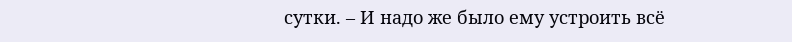сутки. – И надо же было ему устроить всё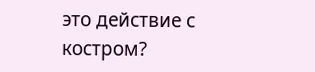это действие с костром?